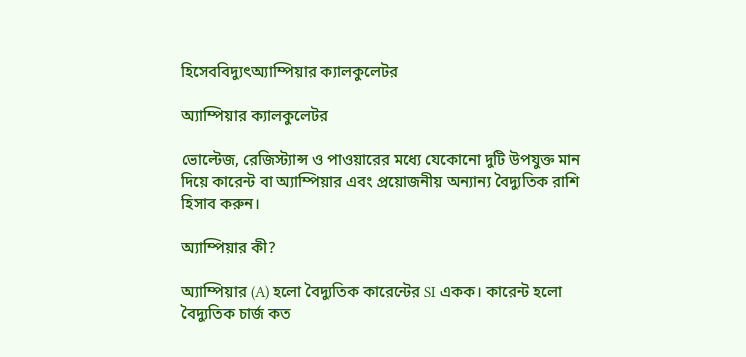হিসেববিদ্যুৎঅ্যাম্পিয়ার ক্যালকুলেটর

অ্যাম্পিয়ার ক্যালকুলেটর

ভোল্টেজ, রেজিস্ট্যান্স ও পাওয়ারের মধ্যে যেকোনো দুটি উপযুক্ত মান দিয়ে কারেন্ট বা অ্যাম্পিয়ার এবং প্রয়োজনীয় অন্যান্য বৈদ্যুতিক রাশি হিসাব করুন।

অ্যাম্পিয়ার কী?

অ্যাম্পিয়ার (A) হলো বৈদ্যুতিক কারেন্টের SI একক। কারেন্ট হলো বৈদ্যুতিক চার্জ কত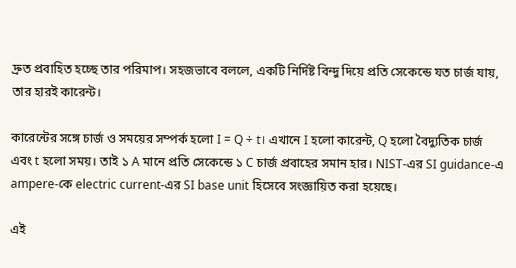দ্রুত প্রবাহিত হচ্ছে তার পরিমাপ। সহজভাবে বললে, একটি নির্দিষ্ট বিন্দু দিয়ে প্রতি সেকেন্ডে যত চার্জ যায়, তার হারই কারেন্ট।

কারেন্টের সঙ্গে চার্জ ও সময়ের সম্পর্ক হলো I = Q ÷ t। এখানে I হলো কারেন্ট, Q হলো বৈদ্যুতিক চার্জ এবং t হলো সময়। তাই ১ A মানে প্রতি সেকেন্ডে ১ C চার্জ প্রবাহের সমান হার। NIST-এর SI guidance-এ ampere-কে electric current-এর SI base unit হিসেবে সংজ্ঞায়িত করা হয়েছে।

এই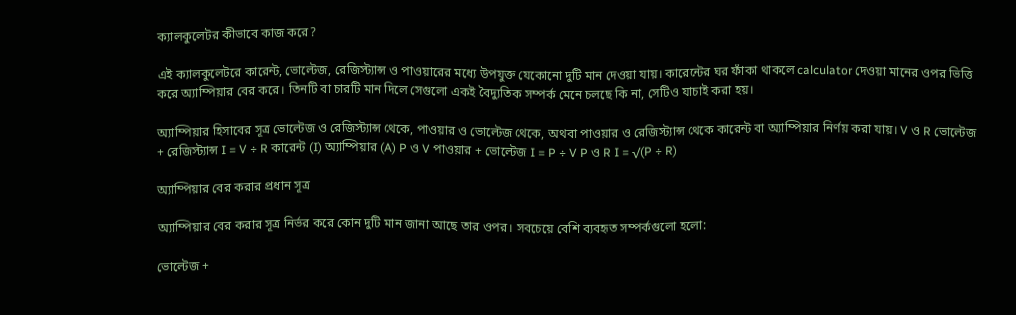ক্যালকুলেটর কীভাবে কাজ করে?

এই ক্যালকুলেটরে কারেন্ট, ভোল্টেজ, রেজিস্ট্যান্স ও পাওয়ারের মধ্যে উপযুক্ত যেকোনো দুটি মান দেওয়া যায়। কারেন্টের ঘর ফাঁকা থাকলে calculator দেওয়া মানের ওপর ভিত্তি করে অ্যাম্পিয়ার বের করে। তিনটি বা চারটি মান দিলে সেগুলো একই বৈদ্যুতিক সম্পর্ক মেনে চলছে কি না, সেটিও যাচাই করা হয়।

অ্যাম্পিয়ার হিসাবের সূত্র ভোল্টেজ ও রেজিস্ট্যান্স থেকে, পাওয়ার ও ভোল্টেজ থেকে, অথবা পাওয়ার ও রেজিস্ট্যান্স থেকে কারেন্ট বা অ্যাম্পিয়ার নির্ণয় করা যায়। V ও R ভোল্টেজ + রেজিস্ট্যান্স I = V ÷ R কারেন্ট (I) অ্যাম্পিয়ার (A) P ও V পাওয়ার + ভোল্টেজ I = P ÷ V P ও R I = √(P ÷ R)

অ্যাম্পিয়ার বের করার প্রধান সূত্র

অ্যাম্পিয়ার বের করার সূত্র নির্ভর করে কোন দুটি মান জানা আছে তার ওপর। সবচেয়ে বেশি ব্যবহৃত সম্পর্কগুলো হলো:

ভোল্টেজ +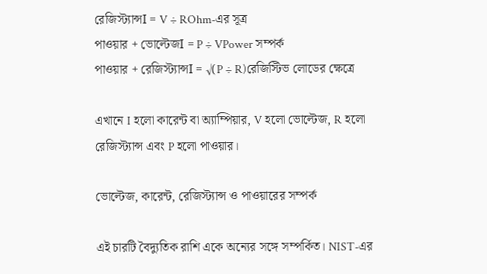রেজিস্ট্যান্সI = V ÷ ROhm-এর সূত্র
পাওয়ার + ভোল্টেজI = P ÷ VPower সম্পর্ক
পাওয়ার + রেজিস্ট্যান্সI = √(P ÷ R)রেজিস্টিভ লোডের ক্ষেত্রে

এখানে I হলো কারেন্ট বা অ্যাম্পিয়ার, V হলো ভোল্টেজ, R হলো রেজিস্ট্যান্স এবং P হলো পাওয়ার।

ভোল্টেজ, কারেন্ট, রেজিস্ট্যান্স ও পাওয়ারের সম্পর্ক

এই চারটি বৈদ্যুতিক রাশি একে অন্যের সঙ্গে সম্পর্কিত। NIST-এর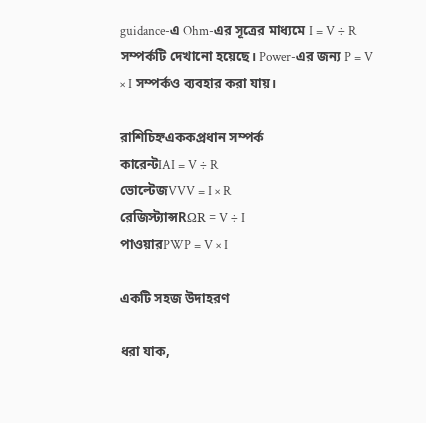guidance-এ Ohm-এর সূত্রের মাধ্যমে I = V ÷ R সম্পর্কটি দেখানো হয়েছে। Power-এর জন্য P = V × I সম্পর্কও ব্যবহার করা যায়।

রাশিচিহ্নএককপ্রধান সম্পর্ক
কারেন্টIAI = V ÷ R
ভোল্টেজVVV = I × R
রেজিস্ট্যান্সRΩR = V ÷ I
পাওয়ারPWP = V × I

একটি সহজ উদাহরণ

ধরা যাক,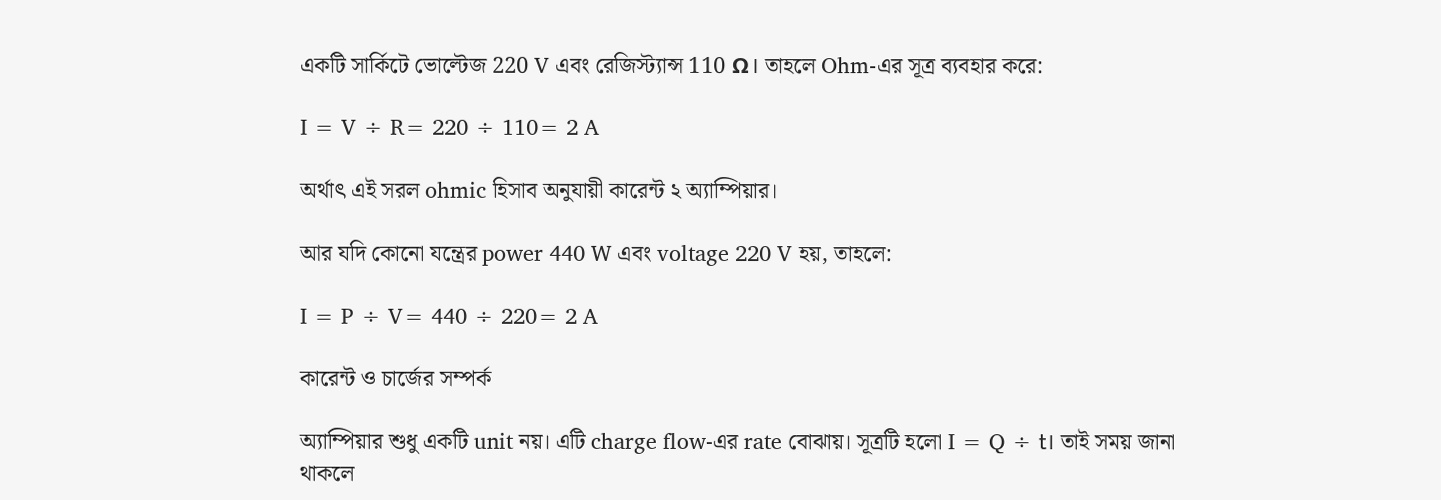একটি সার্কিটে ভোল্টেজ 220 V এবং রেজিস্ট্যান্স 110 Ω। তাহলে Ohm-এর সূত্র ব্যবহার করে:

I = V ÷ R= 220 ÷ 110= 2 A

অর্থাৎ এই সরল ohmic হিসাব অনুযায়ী কারেন্ট ২ অ্যাম্পিয়ার।

আর যদি কোনো যন্ত্রের power 440 W এবং voltage 220 V হয়, তাহলে:

I = P ÷ V= 440 ÷ 220= 2 A

কারেন্ট ও চার্জের সম্পর্ক

অ্যাম্পিয়ার শুধু একটি unit নয়। এটি charge flow-এর rate বোঝায়। সূত্রটি হলো I = Q ÷ t। তাই সময় জানা থাকলে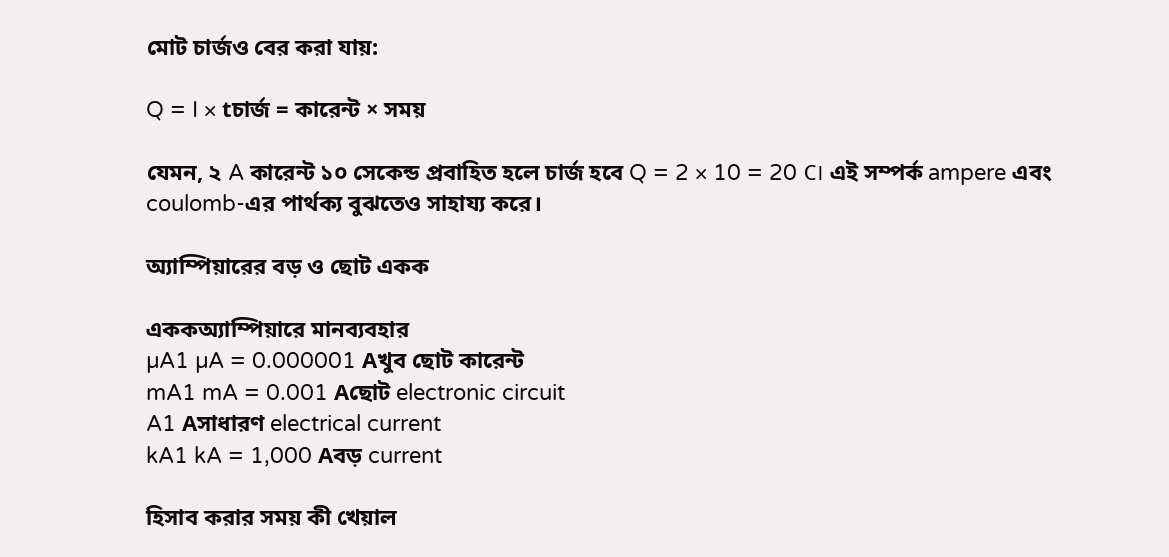মোট চার্জও বের করা যায়:

Q = I × tচার্জ = কারেন্ট × সময়

যেমন, ২ A কারেন্ট ১০ সেকেন্ড প্রবাহিত হলে চার্জ হবে Q = 2 × 10 = 20 C। এই সম্পর্ক ampere এবং coulomb-এর পার্থক্য বুঝতেও সাহায্য করে।

অ্যাম্পিয়ারের বড় ও ছোট একক

এককঅ্যাম্পিয়ারে মানব্যবহার
µA1 µA = 0.000001 Aখুব ছোট কারেন্ট
mA1 mA = 0.001 Aছোট electronic circuit
A1 Aসাধারণ electrical current
kA1 kA = 1,000 Aবড় current

হিসাব করার সময় কী খেয়াল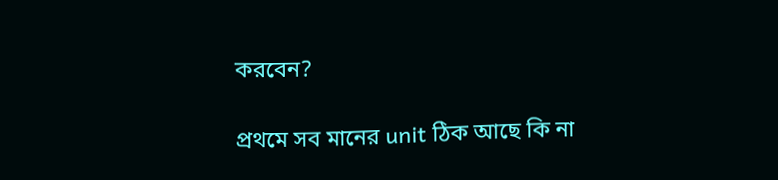করবেন?

প্রথমে সব মানের unit ঠিক আছে কি না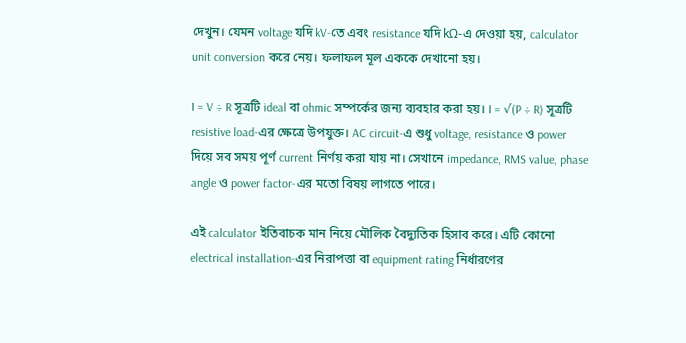দেখুন। যেমন voltage যদি kV-তে এবং resistance যদি kΩ-এ দেওয়া হয়, calculator unit conversion করে নেয়। ফলাফল মূল এককে দেখানো হয়।

I = V ÷ R সূত্রটি ideal বা ohmic সম্পর্কের জন্য ব্যবহার করা হয়। I = √(P ÷ R) সূত্রটি resistive load-এর ক্ষেত্রে উপযুক্ত। AC circuit-এ শুধু voltage, resistance ও power দিয়ে সব সময় পূর্ণ current নির্ণয় করা যায় না। সেখানে impedance, RMS value, phase angle ও power factor-এর মতো বিষয় লাগতে পারে।

এই calculator ইতিবাচক মান নিয়ে মৌলিক বৈদ্যুতিক হিসাব করে। এটি কোনো electrical installation-এর নিরাপত্তা বা equipment rating নির্ধারণের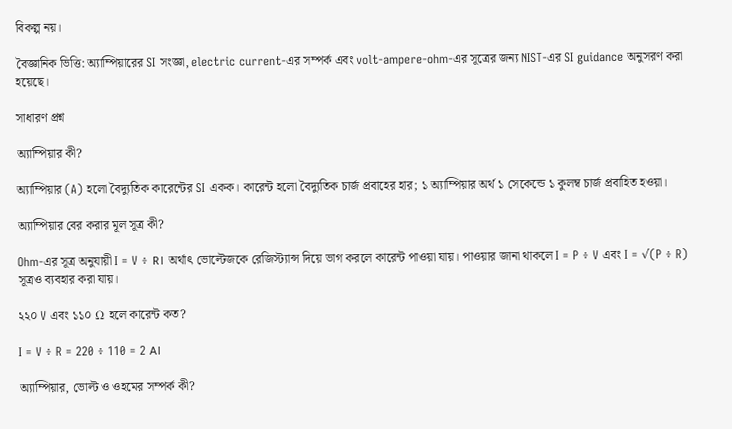বিকল্প নয়।

বৈজ্ঞানিক ভিত্তি: অ্যাম্পিয়ারের SI সংজ্ঞা, electric current-এর সম্পর্ক এবং volt-ampere-ohm-এর সূত্রের জন্য NIST-এর SI guidance অনুসরণ করা হয়েছে।

সাধারণ প্রশ্ন

অ্যাম্পিয়ার কী?

অ্যাম্পিয়ার (A) হলো বৈদ্যুতিক কারেন্টের SI একক। কারেন্ট হলো বৈদ্যুতিক চার্জ প্রবাহের হার; ১ অ্যাম্পিয়ার অর্থ ১ সেকেন্ডে ১ কুলম্ব চার্জ প্রবাহিত হওয়া।

অ্যাম্পিয়ার বের করার মূল সূত্র কী?

Ohm-এর সূত্র অনুযায়ী I = V ÷ R। অর্থাৎ ভোল্টেজকে রেজিস্ট্যান্স দিয়ে ভাগ করলে কারেন্ট পাওয়া যায়। পাওয়ার জানা থাকলে I = P ÷ V এবং I = √(P ÷ R) সূত্রও ব্যবহার করা যায়।

২২০ V এবং ১১০ Ω হলে কারেন্ট কত?

I = V ÷ R = 220 ÷ 110 = 2 A।

অ্যাম্পিয়ার, ভোল্ট ও ওহমের সম্পর্ক কী?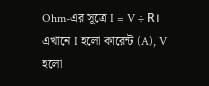Ohm-এর সূত্রে I = V ÷ R। এখানে I হলো কারেন্ট (A), V হলো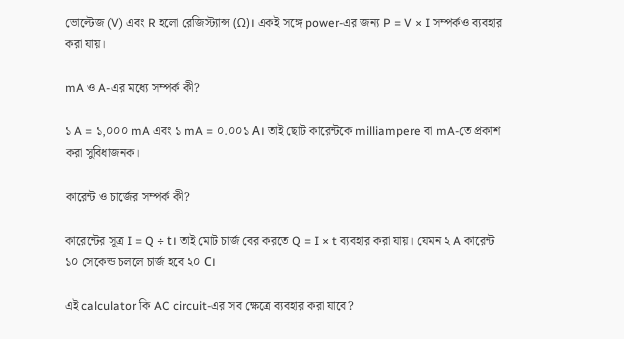ভোল্টেজ (V) এবং R হলো রেজিস্ট্যান্স (Ω)। একই সঙ্গে power-এর জন্য P = V × I সম্পর্কও ব্যবহার করা যায়।

mA ও A-এর মধ্যে সম্পর্ক কী?

১ A = ১,০০০ mA এবং ১ mA = ০.০০১ A। তাই ছোট কারেন্টকে milliampere বা mA-তে প্রকাশ করা সুবিধাজনক।

কারেন্ট ও চার্জের সম্পর্ক কী?

কারেন্টের সূত্র I = Q ÷ t। তাই মোট চার্জ বের করতে Q = I × t ব্যবহার করা যায়। যেমন ২ A কারেন্ট ১০ সেকেন্ড চললে চার্জ হবে ২০ C।

এই calculator কি AC circuit-এর সব ক্ষেত্রে ব্যবহার করা যাবে?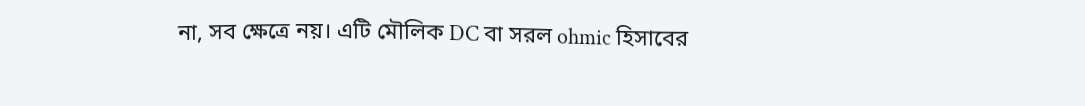না, সব ক্ষেত্রে নয়। এটি মৌলিক DC বা সরল ohmic হিসাবের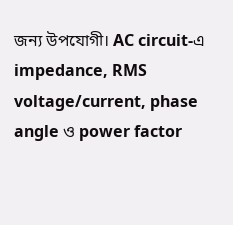জন্য উপযোগী। AC circuit-এ impedance, RMS voltage/current, phase angle ও power factor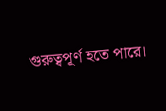গুরুত্বপূর্ণ হতে পারে।